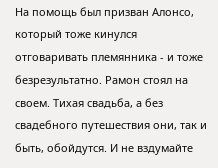На помощь был призван Алонсо, который тоже кинулся отговаривать племянника - и тоже безрезультатно. Рамон стоял на своем. Тихая свадьба, а без свадебного путешествия они, так и быть, обойдутся. И не вздумайте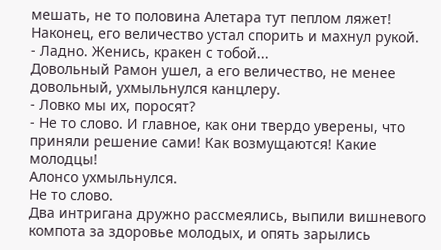мешать, не то половина Алетара тут пеплом ляжет!
Наконец, его величество устал спорить и махнул рукой.
- Ладно. Женись, кракен с тобой...
Довольный Рамон ушел, а его величество, не менее довольный, ухмыльнулся канцлеру.
- Ловко мы их, поросят?
- Не то слово. И главное, как они твердо уверены, что приняли решение сами! Как возмущаются! Какие молодцы!
Алонсо ухмыльнулся.
Не то слово.
Два интригана дружно рассмеялись, выпили вишневого компота за здоровье молодых, и опять зарылись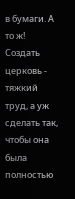в бумаги. А то ж!
Создать церковь - тяжкий труд, а уж сделать так, чтобы она была полностью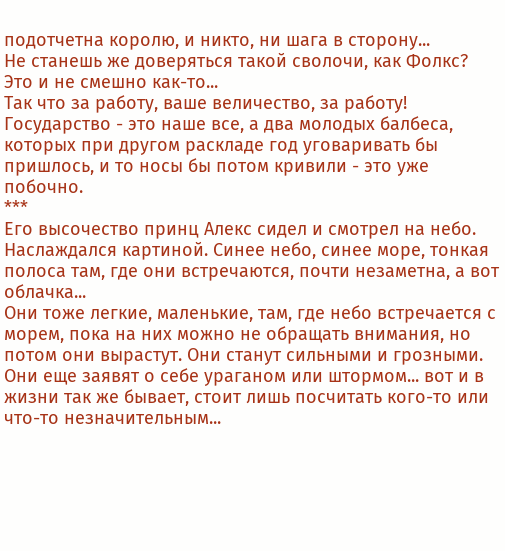подотчетна королю, и никто, ни шага в сторону...
Не станешь же доверяться такой сволочи, как Фолкс? Это и не смешно как-то...
Так что за работу, ваше величество, за работу! Государство - это наше все, а два молодых балбеса, которых при другом раскладе год уговаривать бы пришлось, и то носы бы потом кривили - это уже побочно.
***
Его высочество принц Алекс сидел и смотрел на небо. Наслаждался картиной. Синее небо, синее море, тонкая полоса там, где они встречаются, почти незаметна, а вот облачка...
Они тоже легкие, маленькие, там, где небо встречается с морем, пока на них можно не обращать внимания, но потом они вырастут. Они станут сильными и грозными. Они еще заявят о себе ураганом или штормом... вот и в жизни так же бывает, стоит лишь посчитать кого-то или что-то незначительным...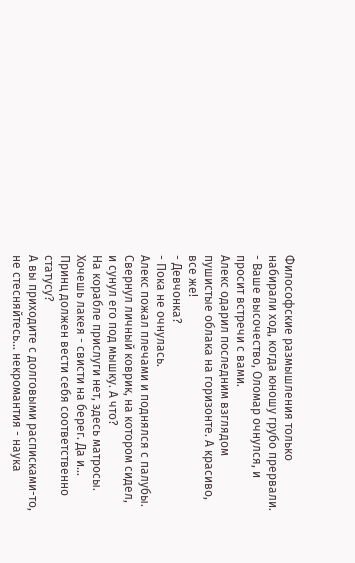Философские размышления только набирали ход, когда юношу грубо прервали.
- Ваше высочество, Оломар очнулся, и просит встречи с вами.
Алекс одарил последним взглядом пушистые облака на горизонте. А красиво, все же!
- Девчонка?
- Пока не очнулась.
Алекс пожал плечами и поднялся с палубы. Свернул личный коврик, на котором сидел, и сунул его под мышку. А что?
На корабле прислуги нет, здесь матросы. Хочешь лакея - свисти на берег. Да и...
Принц должен вести себя соответственно статусу?
А вы приходите с долговыми расписками-то, не стесняйтесь... некромантия - наука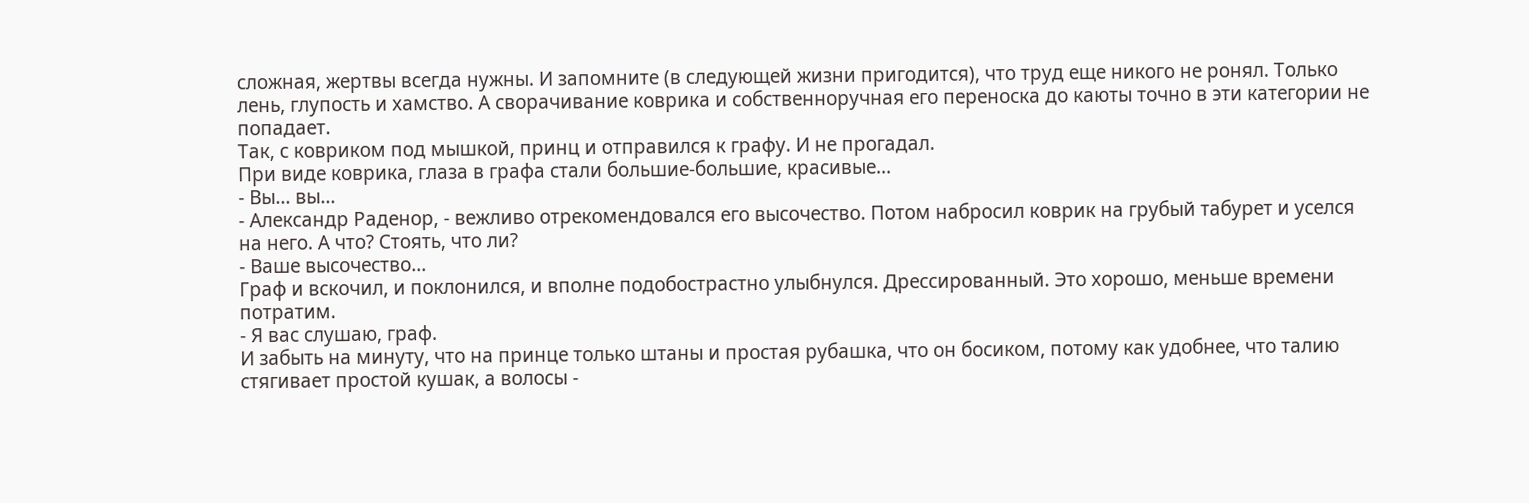сложная, жертвы всегда нужны. И запомните (в следующей жизни пригодится), что труд еще никого не ронял. Только лень, глупость и хамство. А сворачивание коврика и собственноручная его переноска до каюты точно в эти категории не попадает.
Так, с ковриком под мышкой, принц и отправился к графу. И не прогадал.
При виде коврика, глаза в графа стали большие-большие, красивые...
- Вы... вы...
- Александр Раденор, - вежливо отрекомендовался его высочество. Потом набросил коврик на грубый табурет и уселся на него. А что? Стоять, что ли?
- Ваше высочество...
Граф и вскочил, и поклонился, и вполне подобострастно улыбнулся. Дрессированный. Это хорошо, меньше времени потратим.
- Я вас слушаю, граф.
И забыть на минуту, что на принце только штаны и простая рубашка, что он босиком, потому как удобнее, что талию стягивает простой кушак, а волосы -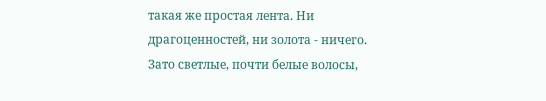такая же простая лента. Ни драгоценностей, ни золота - ничего.
Зато светлые, почти белые волосы,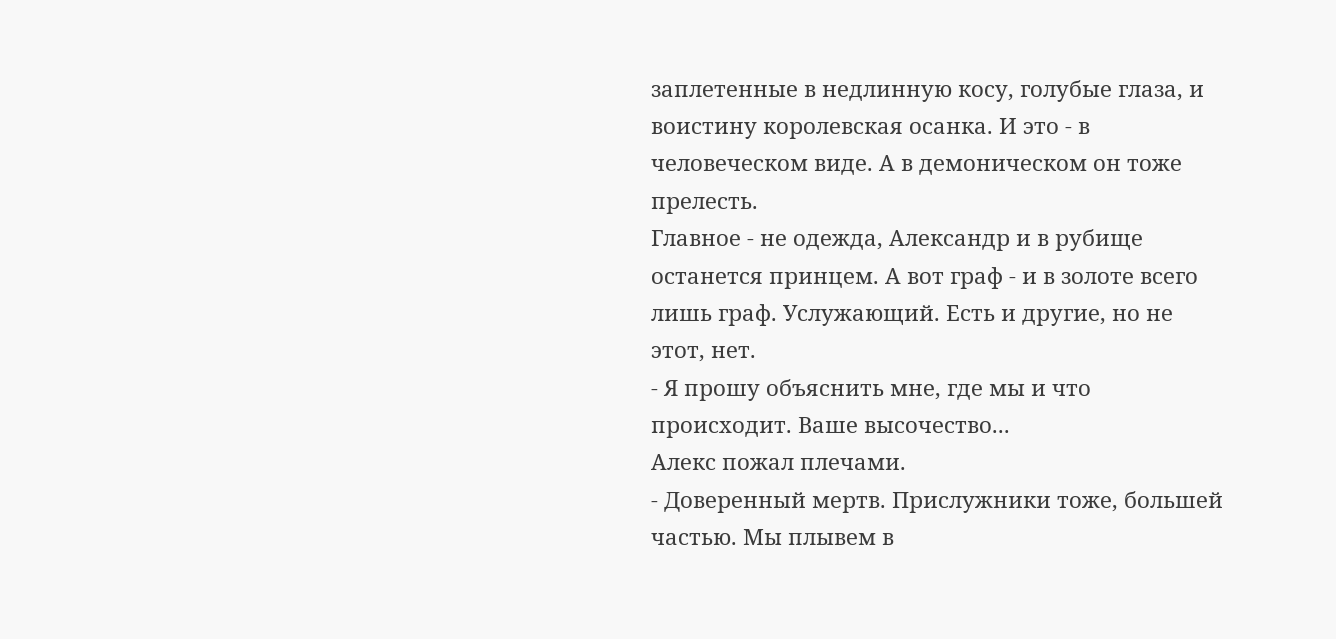заплетенные в недлинную косу, голубые глаза, и воистину королевская осанка. И это - в человеческом виде. А в демоническом он тоже прелесть.
Главное - не одежда, Александр и в рубище останется принцем. А вот граф - и в золоте всего лишь граф. Услужающий. Есть и другие, но не этот, нет.
- Я прошу объяснить мне, где мы и что происходит. Ваше высочество...
Алекс пожал плечами.
- Доверенный мертв. Прислужники тоже, большей частью. Мы плывем в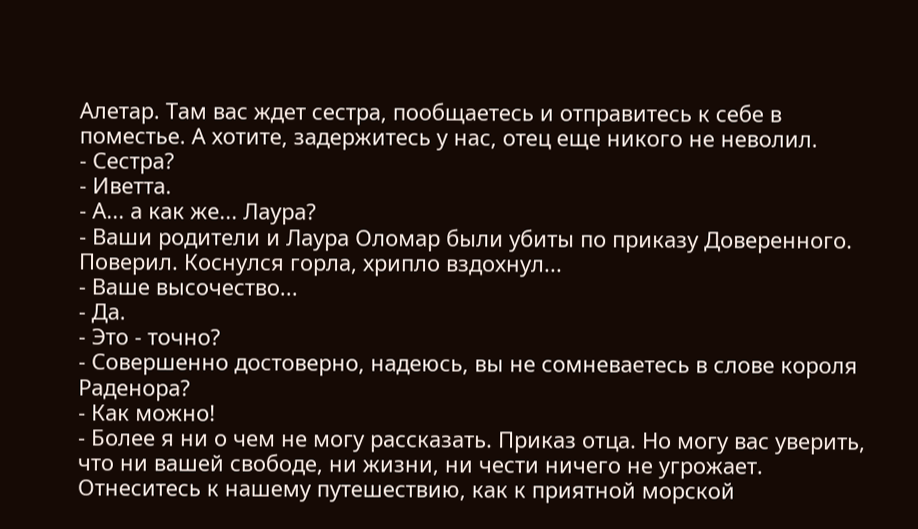Алетар. Там вас ждет сестра, пообщаетесь и отправитесь к себе в поместье. А хотите, задержитесь у нас, отец еще никого не неволил.
- Сестра?
- Иветта.
- А... а как же... Лаура?
- Ваши родители и Лаура Оломар были убиты по приказу Доверенного.
Поверил. Коснулся горла, хрипло вздохнул...
- Ваше высочество...
- Да.
- Это - точно?
- Совершенно достоверно, надеюсь, вы не сомневаетесь в слове короля Раденора?
- Как можно!
- Более я ни о чем не могу рассказать. Приказ отца. Но могу вас уверить, что ни вашей свободе, ни жизни, ни чести ничего не угрожает. Отнеситесь к нашему путешествию, как к приятной морской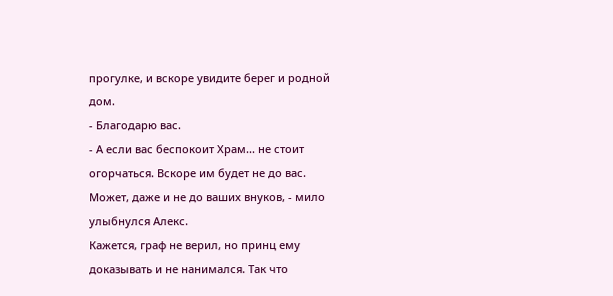прогулке, и вскоре увидите берег и родной дом.
- Благодарю вас.
- А если вас беспокоит Храм... не стоит огорчаться. Вскоре им будет не до вас. Может, даже и не до ваших внуков, - мило улыбнулся Алекс.
Кажется, граф не верил, но принц ему доказывать и не нанимался. Так что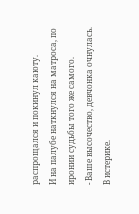распрощался и покинул каюту.
И на палубе наткнулся на матроса, по иронии судьбы того же самого.
- Ваше высочество, девчонка очнулась. В истерике.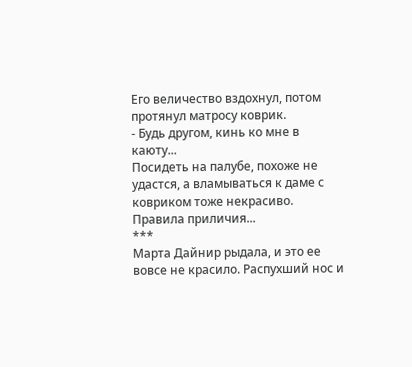Его величество вздохнул, потом протянул матросу коврик.
- Будь другом, кинь ко мне в каюту...
Посидеть на палубе, похоже не удастся, а вламываться к даме с ковриком тоже некрасиво. Правила приличия...
***
Марта Дайнир рыдала, и это ее вовсе не красило. Распухший нос и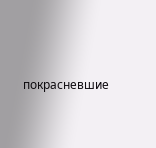покрасневшие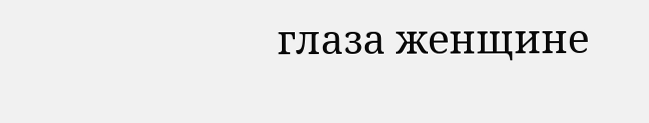глаза женщине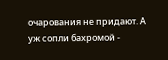очарования не придают. А уж сопли бахромой -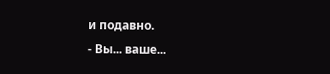и подавно.
- Вы... ваше...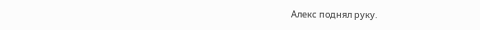Алекс поднял руку.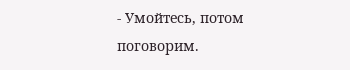- Умойтесь, потом поговорим.